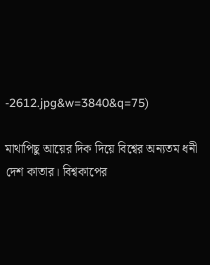-2612.jpg&w=3840&q=75)

মাথাপিছু আয়ের দিক দিয়ে বিশ্বের অন্যতম ধনী দেশ কাতার। বিশ্বকাপের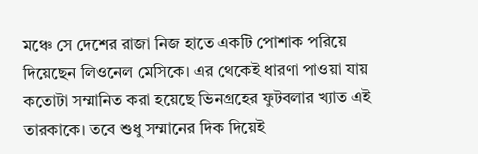মঞ্চে সে দেশের রাজা নিজ হাতে একটি পোশাক পরিয়ে দিয়েছেন লিওনেল মেসিকে। এর থেকেই ধারণা পাওয়া যায় কতোটা সম্মানিত করা হয়েছে ভিনগ্রহের ফুটবলার খ্যাত এই তারকাকে। তবে শুধু সম্মানের দিক দিয়েই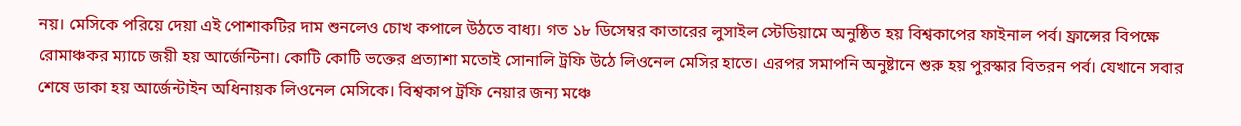নয়। মেসিকে পরিয়ে দেয়া এই পোশাকটির দাম শুনলেও চোখ কপালে উঠতে বাধ্য। গত ১৮ ডিসেম্বর কাতারের লুসাইল স্টেডিয়ামে অনুষ্ঠিত হয় বিশ্বকাপের ফাইনাল পর্ব। ফ্রান্সের বিপক্ষে রোমাঞ্চকর ম্যাচে জয়ী হয় আর্জেন্টিনা। কোটি কোটি ভক্তের প্রত্যাশা মতোই সোনালি ট্রফি উঠে লিওনেল মেসির হাতে। এরপর সমাপনি অনুষ্টানে শুরু হয় পুরস্কার বিতরন পর্ব। যেখানে সবার শেষে ডাকা হয় আর্জেন্টাইন অধিনায়ক লিওনেল মেসিকে। বিশ্বকাপ ট্রফি নেয়ার জন্য মঞ্চে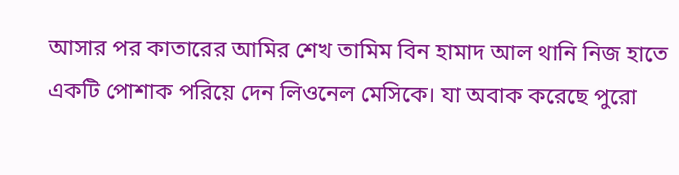আসার পর কাতারের আমির শেখ তামিম বিন হামাদ আল থানি নিজ হাতে একটি পোশাক পরিয়ে দেন লিওনেল মেসিকে। যা অবাক করেছে পুরো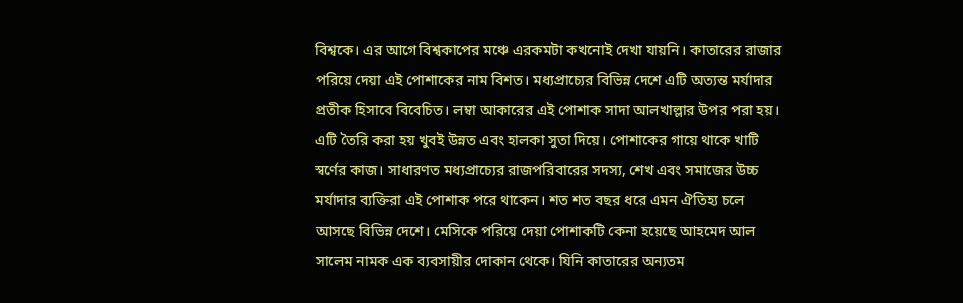বিশ্বকে। এর আগে বিশ্বকাপের মঞ্চে এরকমটা কখনোই দেখা যায়নি। কাতারের রাজার পরিয়ে দেয়া এই পোশাকের নাম বিশত। মধ্যপ্রাচ্যের বিভিন্ন দেশে এটি অত্যন্ত মর্যাদার প্রতীক হিসাবে বিবেচিত। লম্বা আকারের এই পোশাক সাদা আলখাল্লার উপর পরা হয়। এটি তৈরি করা হয় খুবই উন্নত এবং হালকা সুতা দিয়ে। পোশাকের গায়ে থাকে খাটি স্বর্ণের কাজ। সাধারণত মধ্যপ্রাচ্যের রাজপরিবারের সদস্য, শেখ এবং সমাজের উচ্চ মর্যাদার ব্যক্তিরা এই পোশাক পরে থাকেন। শত শত বছর ধরে এমন ঐতিহ্য চলে আসছে বিভিন্ন দেশে। মেসিকে পরিয়ে দেয়া পোশাকটি কেনা হয়েছে আহমেদ আল সালেম নামক এক ব্যবসায়ীর দোকান থেকে। যিনি কাতারের অন্যতম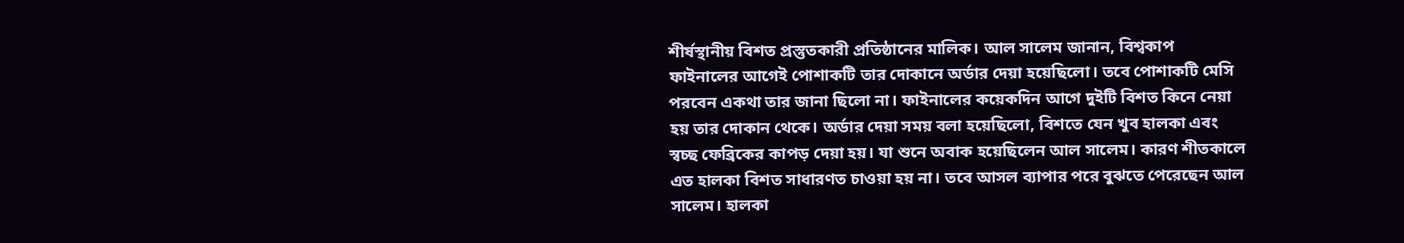শীর্ষস্থানীয় বিশত প্রস্তুতকারী প্রতিষ্ঠানের মালিক। আল সালেম জানান, বিশ্বকাপ ফাইনালের আগেই পোশাকটি তার দোকানে অর্ডার দেয়া হয়েছিলো। তবে পোশাকটি মেসি পরবেন একথা তার জানা ছিলো না। ফাইনালের কয়েকদিন আগে দুইটি বিশত কিনে নেয়া হয় তার দোকান থেকে। অর্ডার দেয়া সময় বলা হয়েছিলো, বিশতে যেন খুব হালকা এবং স্বচ্ছ ফেব্রিকের কাপড় দেয়া হয়। যা শুনে অবাক হয়েছিলেন আল সালেম। কারণ শীতকালে এত হালকা বিশত সাধারণত চাওয়া হয় না। তবে আসল ব্যাপার পরে বুঝতে পেরেছেন আল সালেম। হালকা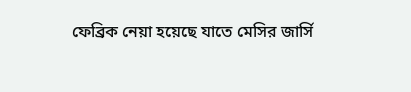ফেব্রিক নেয়া হয়েছে যাতে মেসির জার্সি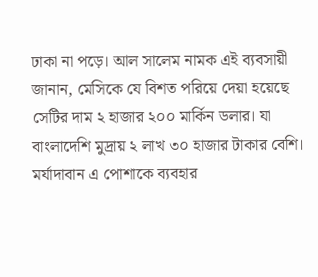ঢাকা না পড়ে। আল সালেম নামক এই ব্যবসায়ী জানান, মেসিকে যে বিশত পরিয়ে দেয়া হয়েছে সেটির দাম ২ হাজার ২০০ মার্কিন ডলার। যা বাংলাদেশি মুদ্রায় ২ লাখ ৩০ হাজার টাকার বেশি। মর্যাদাবান এ পোশাকে ব্যবহার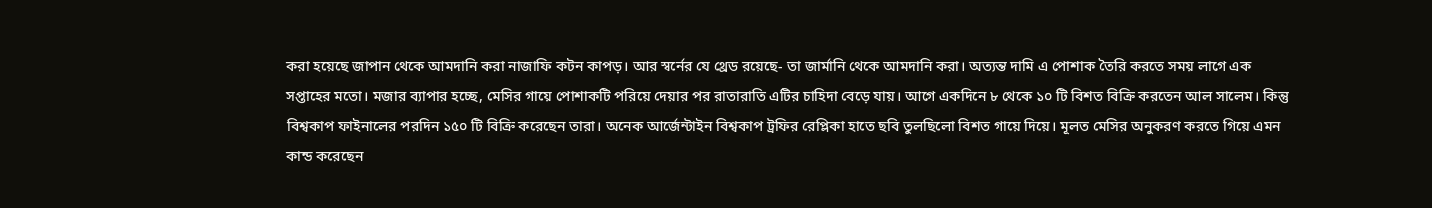করা হয়েছে জাপান থেকে আমদানি করা নাজাফি কটন কাপড়। আর স্বর্নের যে থ্রেড রয়েছে- তা জার্মানি থেকে আমদানি করা। অত্যন্ত দামি এ পোশাক তৈরি করতে সময় লাগে এক সপ্তাহের মতো। মজার ব্যাপার হচ্ছে, মেসির গায়ে পোশাকটি পরিয়ে দেয়ার পর রাতারাতি এটির চাহিদা বেড়ে যায়। আগে একদিনে ৮ থেকে ১০ টি বিশত বিক্রি করতেন আল সালেম। কিন্তু বিশ্বকাপ ফাইনালের পরদিন ১৫০ টি বিক্রি করেছেন তারা। অনেক আর্জেন্টাইন বিশ্বকাপ ট্রফির রেপ্লিকা হাতে ছবি তুলছিলো বিশত গায়ে দিয়ে। মূলত মেসির অনুকরণ করতে গিয়ে এমন কান্ড করেছেন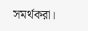সমর্থকরা।